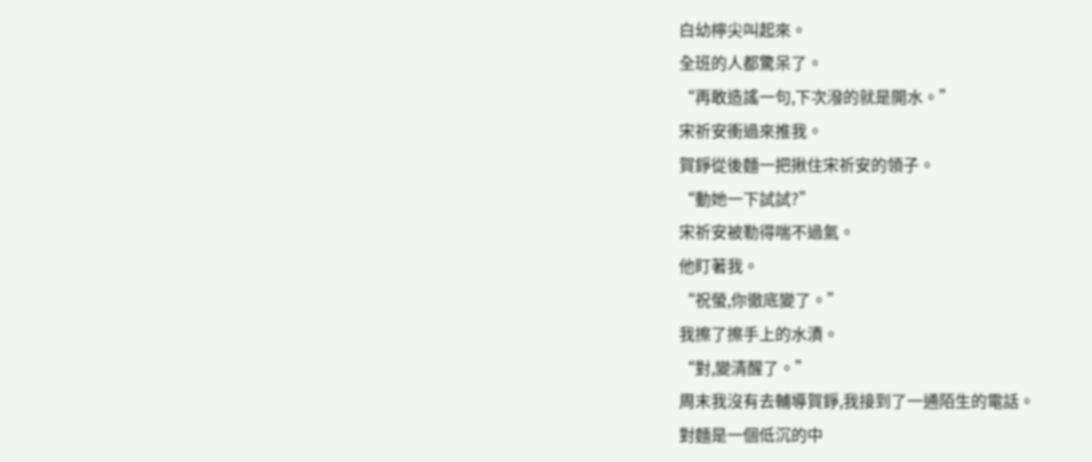白幼檸尖叫起來。
全班的人都驚呆了。
“再敢造謠一句,下次潑的就是開水。”
宋祈安衝過來推我。
賀錚從後麵一把揪住宋祈安的領子。
“動她一下試試?”
宋祈安被勒得喘不過氣。
他盯著我。
“祝螢,你徹底變了。”
我擦了擦手上的水漬。
“對,變清醒了。”
周末我沒有去輔導賀錚,我接到了一通陌生的電話。
對麵是一個低沉的中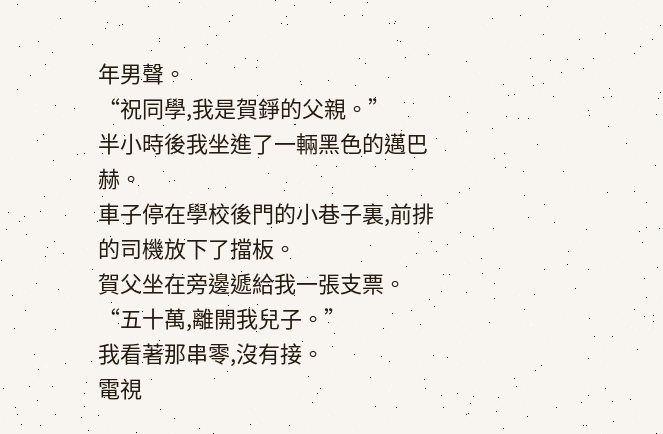年男聲。
“祝同學,我是賀錚的父親。”
半小時後我坐進了一輛黑色的邁巴赫。
車子停在學校後門的小巷子裏,前排的司機放下了擋板。
賀父坐在旁邊遞給我一張支票。
“五十萬,離開我兒子。”
我看著那串零,沒有接。
電視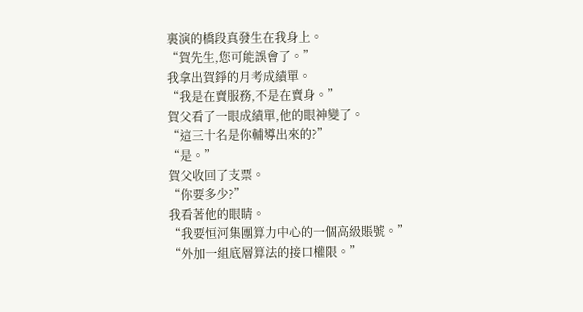裏演的橋段真發生在我身上。
“賀先生,您可能誤會了。”
我拿出賀錚的月考成績單。
“我是在賣服務,不是在賣身。”
賀父看了一眼成績單,他的眼神變了。
“這三十名是你輔導出來的?”
“是。”
賀父收回了支票。
“你要多少?”
我看著他的眼睛。
“我要恒河集團算力中心的一個高級賬號。”
“外加一組底層算法的接口權限。”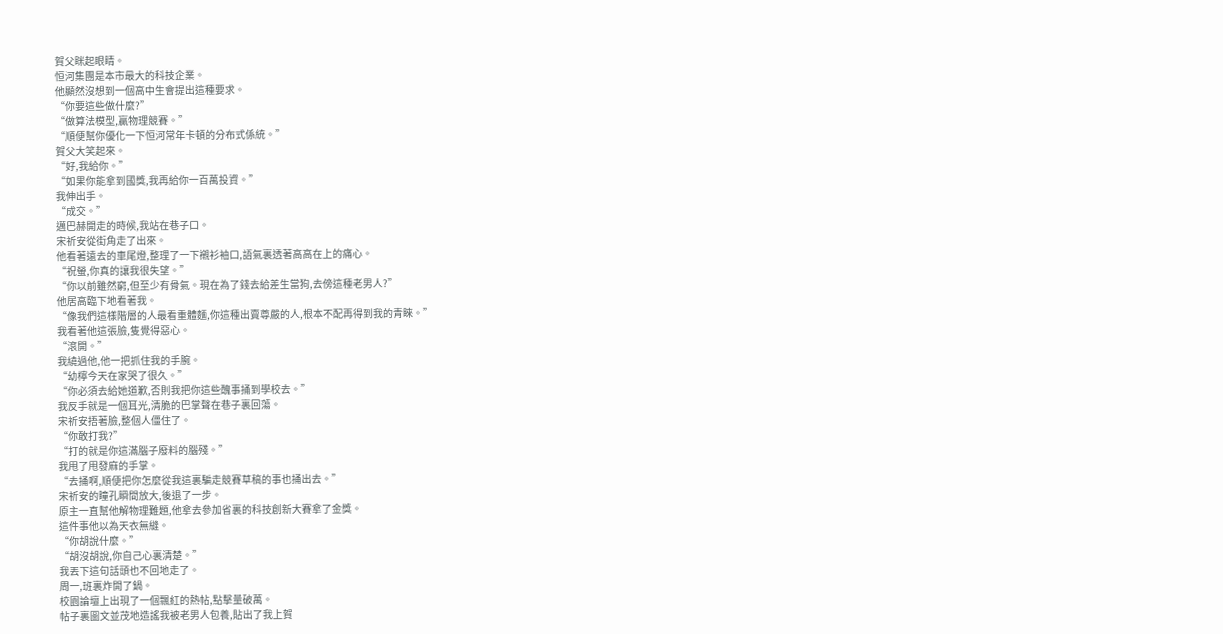賀父眯起眼睛。
恒河集團是本市最大的科技企業。
他顯然沒想到一個高中生會提出這種要求。
“你要這些做什麼?”
“做算法模型,贏物理競賽。”
“順便幫你優化一下恒河常年卡頓的分布式係統。”
賀父大笑起來。
“好,我給你。”
“如果你能拿到國獎,我再給你一百萬投資。”
我伸出手。
“成交。”
邁巴赫開走的時候,我站在巷子口。
宋祈安從街角走了出來。
他看著遠去的車尾燈,整理了一下襯衫袖口,語氣裏透著高高在上的痛心。
“祝螢,你真的讓我很失望。”
“你以前雖然窮,但至少有骨氣。現在為了錢去給差生當狗,去傍這種老男人?”
他居高臨下地看著我。
“像我們這樣階層的人最看重體麵,你這種出賣尊嚴的人,根本不配再得到我的青睞。”
我看著他這張臉,隻覺得惡心。
“滾開。”
我繞過他,他一把抓住我的手腕。
“幼檸今天在家哭了很久。”
“你必須去給她道歉,否則我把你這些醜事捅到學校去。”
我反手就是一個耳光,清脆的巴掌聲在巷子裏回蕩。
宋祈安捂著臉,整個人僵住了。
“你敢打我?”
“打的就是你這滿腦子廢料的腦殘。”
我甩了甩發麻的手掌。
“去捅啊,順便把你怎麼從我這裏騙走競賽草稿的事也捅出去。”
宋祈安的瞳孔瞬間放大,後退了一步。
原主一直幫他解物理難題,他拿去參加省裏的科技創新大賽拿了金獎。
這件事他以為天衣無縫。
“你胡說什麼。”
“胡沒胡說,你自己心裏清楚。”
我丟下這句話頭也不回地走了。
周一,班裏炸開了鍋。
校園論壇上出現了一個飄紅的熱帖,點擊量破萬。
帖子裏圖文並茂地造謠我被老男人包養,貼出了我上賀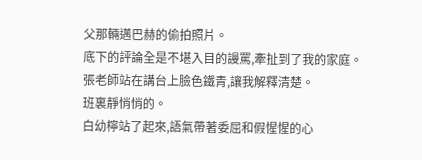父那輛邁巴赫的偷拍照片。
底下的評論全是不堪入目的謾罵,牽扯到了我的家庭。
張老師站在講台上臉色鐵青,讓我解釋清楚。
班裏靜悄悄的。
白幼檸站了起來,語氣帶著委屈和假惺惺的心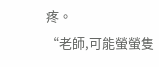疼。
“老師,可能螢螢隻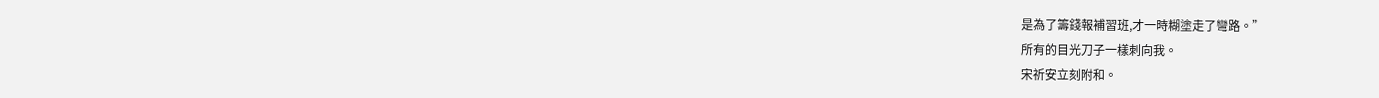是為了籌錢報補習班,才一時糊塗走了彎路。”
所有的目光刀子一樣刺向我。
宋祈安立刻附和。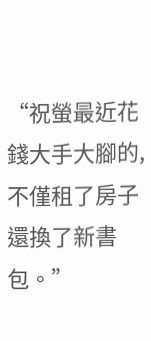“祝螢最近花錢大手大腳的,不僅租了房子還換了新書包。”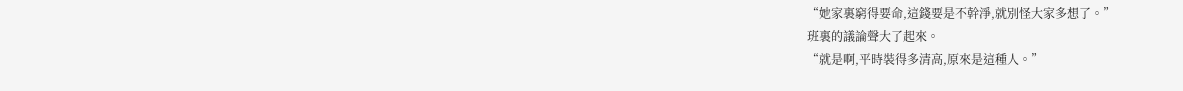“她家裏窮得要命,這錢要是不幹淨,就別怪大家多想了。”
班裏的議論聲大了起來。
“就是啊,平時裝得多清高,原來是這種人。”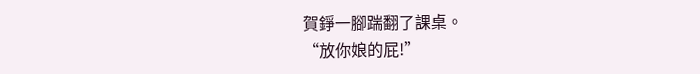賀錚一腳踹翻了課桌。
“放你娘的屁!”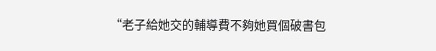“老子給她交的輔導費不夠她買個破書包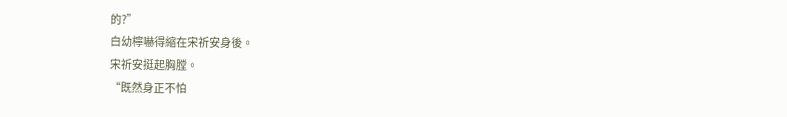的?”
白幼檸嚇得縮在宋祈安身後。
宋祈安挺起胸膛。
“既然身正不怕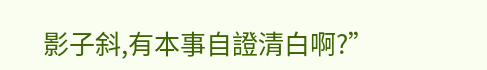影子斜,有本事自證清白啊?”